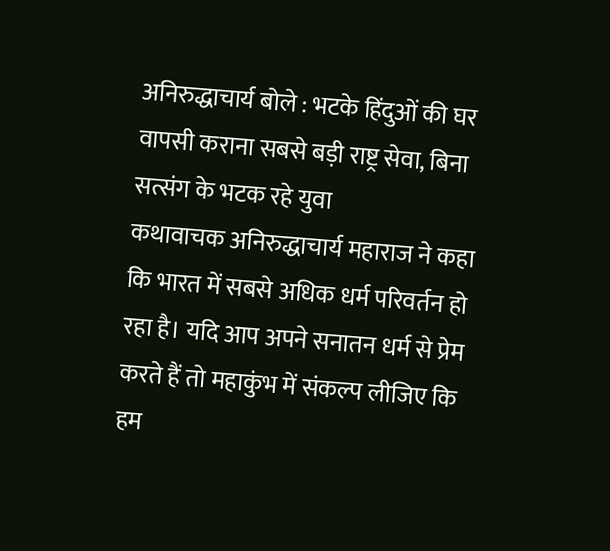अनिरुद्धाचार्य बोले : भटके हिंदुओं की घर वापसी कराना सबसे बड़ी राष्ट्र सेवा, बिना सत्संग के भटक रहे युवा
कथावाचक अनिरुद्धाचार्य महाराज ने कहा कि भारत में सबसे अधिक धर्म परिवर्तन हो रहा है। यदि आप अपने सनातन धर्म से प्रेम करते हैं तो महाकुंभ में संकल्प लीजिए कि हम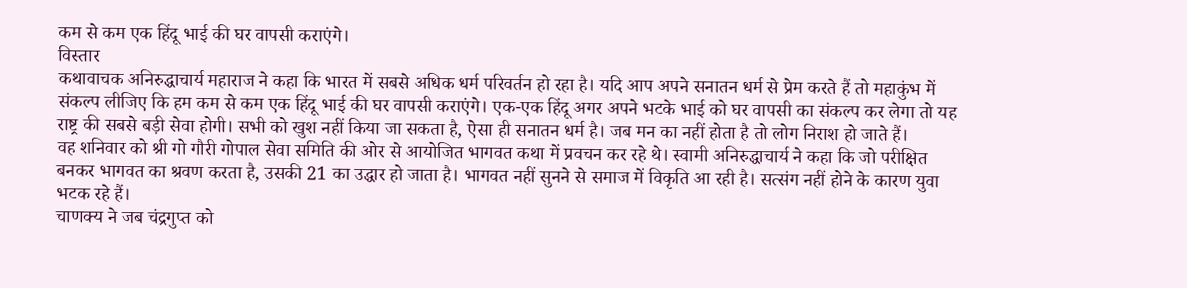कम से कम एक हिंदू भाई की घर वापसी कराएंगे।
विस्तार
कथावाचक अनिरुद्धाचार्य महाराज ने कहा कि भारत में सबसे अधिक धर्म परिवर्तन हो रहा है। यदि आप अपने सनातन धर्म से प्रेम करते हैं तो महाकुंभ में संकल्प लीजिए कि हम कम से कम एक हिंदू भाई की घर वापसी कराएंगे। एक-एक हिंदू अगर अपने भटके भाई को घर वापसी का संकल्प कर लेगा तो यह राष्ट्र की सबसे बड़ी सेवा होगी। सभी को खुश नहीं किया जा सकता है, ऐसा ही सनातन धर्म है। जब मन का नहीं होता है तो लोग निराश हो जाते हैं।
वह शनिवार को श्री गो गौरी गोपाल सेवा समिति की ओर से आयोजित भागवत कथा में प्रवचन कर रहे थे। स्वामी अनिरुद्धाचार्य ने कहा कि जो परीक्षित बनकर भागवत का श्रवण करता है, उसकी 21 का उद्धार हो जाता है। भागवत नहीं सुनने से समाज में विकृति आ रही है। सत्संग नहीं होने के कारण युवा भटक रहे हैं।
चाणक्य ने जब चंद्रगुप्त को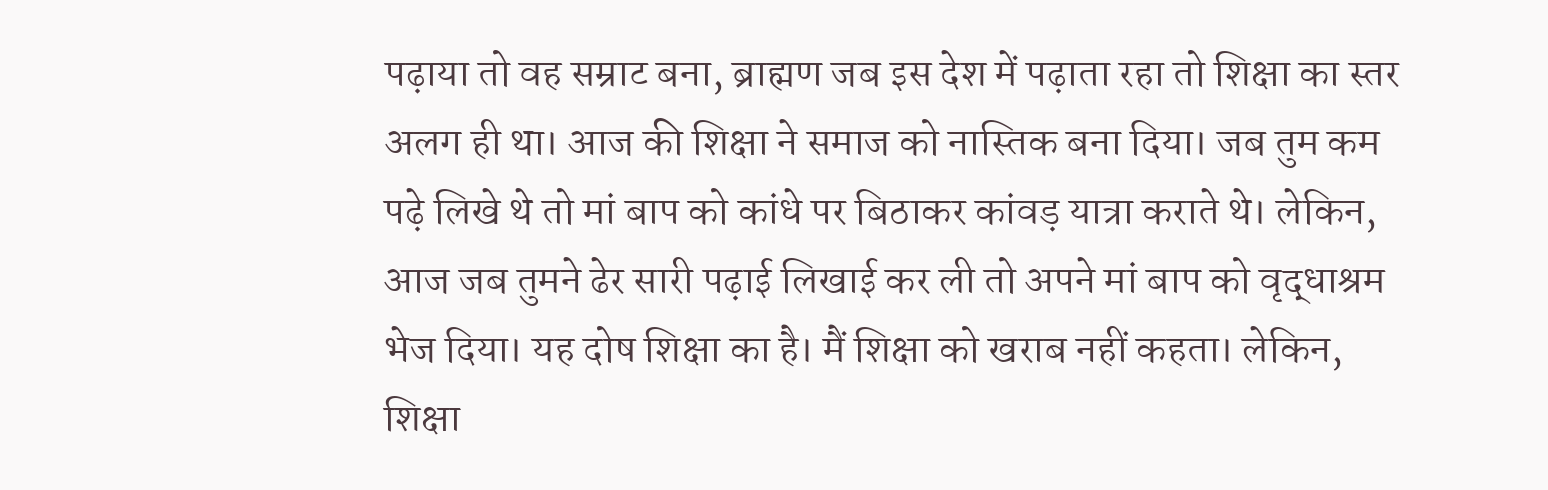पढ़ाया तो वह सम्राट बना, ब्राह्मण जब इस देश में पढ़ाता रहा तो शिक्षा का स्तर अलग ही था। आज की शिक्षा ने समाज को नास्तिक बना दिया। जब तुम कम पढ़े लिखे थे तो मां बाप को कांधे पर बिठाकर कांवड़ यात्रा कराते थे। लेकिन, आज जब तुमने ढेर सारी पढ़ाई लिखाई कर ली तो अपने मां बाप को वृद्धाश्रम भेज दिया। यह दोष शिक्षा का है। मैं शिक्षा को खराब नहीं कहता। लेकिन, शिक्षा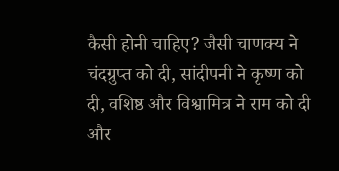कैसी होनी चाहिए? जैसी चाणक्य ने चंदग्रुप्त को दी, सांदीपनी ने कृष्ण को दी, वशिष्ठ और विश्वामित्र ने राम को दी और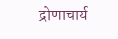द्रोणाचार्य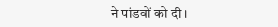ने पांडवों को दी।